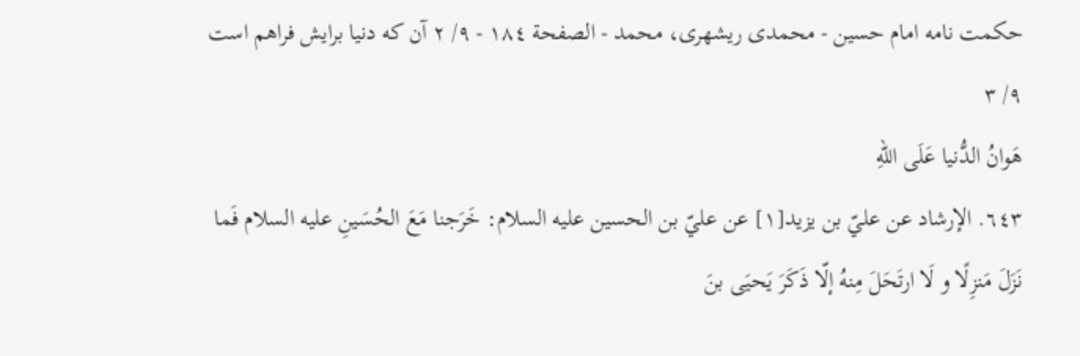حكمت نامه امام حسين - محمدی ریشهری، محمد - الصفحة ١٨٤ - ٩/ ٢ آن كه دنيا برايش فراهم است
٩/ ٣
هَوانُ الدُّنيا عَلَى اللّهِ
٦٤٣. الإرشاد عن عليّ بن يزيد[١] عن عليّ بن الحسين عليه السلام: خَرَجنا مَعَ الحُسَينِ عليه السلام فَما نَزَلَ مَنزِلًا و لَا ارتَحَلَ مِنهُ إلّا ذَكَرَ يَحيَى بنَ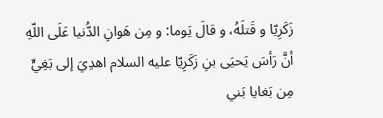زَكَرِيّا و قَتلَهُ، و قالَ يَوما: و مِن هَوانِ الدُّنيا عَلَى اللّهِ أنَّ رَأسَ يَحيَى بنِ زَكَرِيّا عليه السلام اهدِيَ إلى بَغِيٍّ مِن بَغايا بَني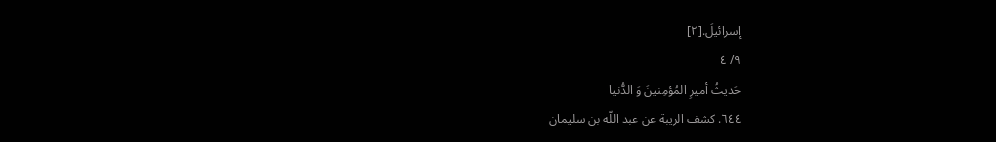إسرائيلَ.[٢]
٩/ ٤
حَديثُ أميرِ المُؤمِنينَ وَ الدُّنيا
٦٤٤. كشف الريبة عن عبد اللّه بن سليمان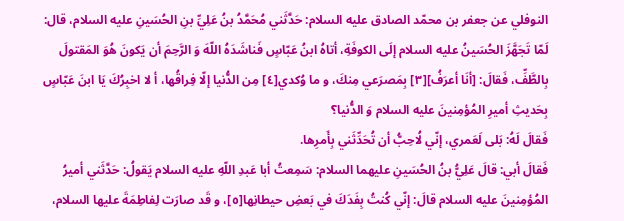النوفلي عن جعفر بن محمّد الصادق عليه السلام: حَدَّثَني مُحَمَّدُ بنُ عَلِيِّ بنِ الحُسَينِ عليه السلام، قال: لَمّا تَجَهَّزَ الحُسَينُ عليه السلام إلَى الكوفَةِ، أتاهُ ابنُ عَبّاسٍ فَناشَدَهُ اللّهَ وَ الرَّحِمَ أن يَكونَ هُوَ المَقتولَ بِالطَّفِّ، فَقالَ: [أنَا أعرَفُ][٣] بِمَصرَعي مِنكَ، و ما وُكدي[٤] مِن الدُّنيا إلّا فِراقُها، أ لا اخبِرُكَ يَا ابنَ عَبّاسٍ بِحَديثِ أميرِ المُؤمِنينَ عليه السلام وَ الدُّنيا؟
فَقالَ لَهُ: بَلى لَعَمري، إنّي لُاحِبُّ أن تُحَدِّثَني بِأَمرِها.
فَقالَ أبي: قالَ عَلِيُّ بنُ الحُسَينِ عليهما السلام: سَمِعتُ أبا عَبدِ اللّهِ عليه السلام يَقولُ: حَدَّثَني أميرُ المُؤمِنينَ عليه السلام قالَ: إنّي كُنتُ بِفَدَكَ في بَعضِ حيطانِها[٥]، و قَد صارَت لِفاطِمَةَ عليها السلام،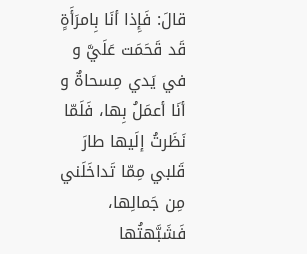قالَ: فَإِذا أنَا بِامرَأَةٍ قَد قَحَمَت عَلَيَّ و في يَدي مِسحاةٌ و أنَا أعمَلُ بِها، فَلَمّا نَظَرتُ إلَيها طارَ قَلبي مِمّا تَداخَلَني مِن جَمالِها، فَشَبَّهتُها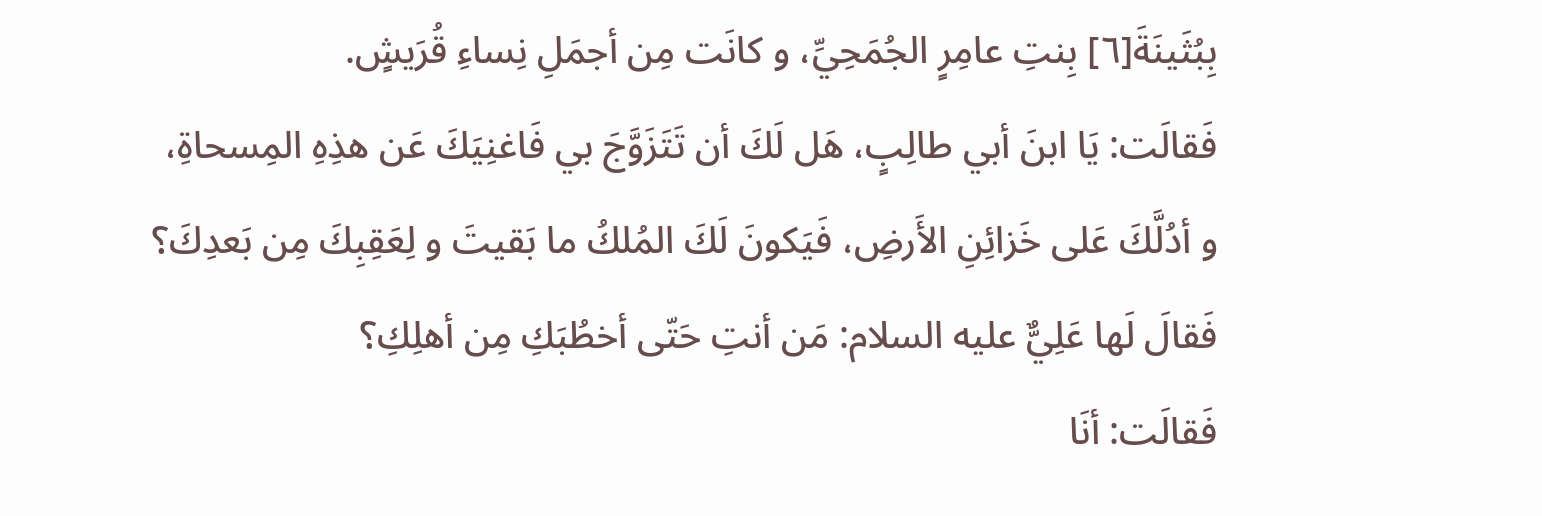بِبُثَينَةَ[٦] بِنتِ عامِرٍ الجُمَحِيِّ، و كانَت مِن أجمَلِ نِساءِ قُرَيشٍ.
فَقالَت: يَا ابنَ أبي طالِبٍ، هَل لَكَ أن تَتَزَوَّجَ بي فَاغنِيَكَ عَن هذِهِ المِسحاةِ، و أدُلَّكَ عَلى خَزائِنِ الأَرضِ، فَيَكونَ لَكَ المُلكُ ما بَقيتَ و لِعَقِبِكَ مِن بَعدِكَ؟
فَقالَ لَها عَلِيٌّ عليه السلام: مَن أنتِ حَتّى أخطُبَكِ مِن أهلِكِ؟
فَقالَت: أنَا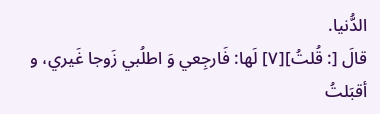الدُّنيا.
قالَ [: قُلتُ][٧] لَها: فَارجِعي وَ اطلُبي زَوجا غَيري، و أقبَلتُ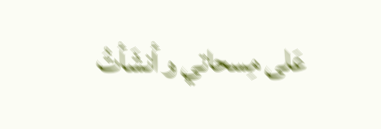عَلى مِسحاتي و أنشَأتُ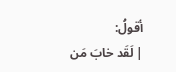أقولُ:
| لَقَد خابَ مَن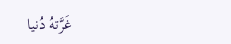غَرَّتهُ دُنيا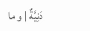دَنِيَّةٌ | و ما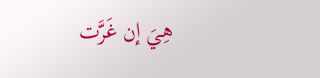هِيَ إن غَرَّت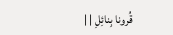قُرونا بِنائِلِ | |